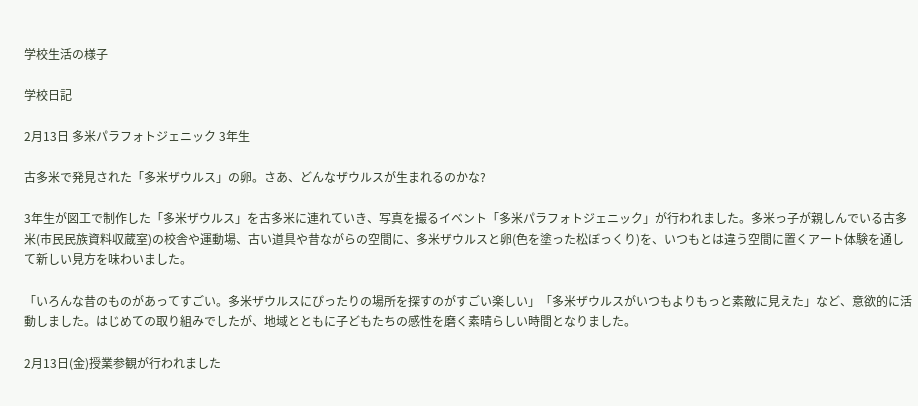学校生活の様子

学校日記

2月13日 多米パラフォトジェニック 3年生

古多米で発見された「多米ザウルス」の卵。さあ、どんなザウルスが生まれるのかな?

3年生が図工で制作した「多米ザウルス」を古多米に連れていき、写真を撮るイベント「多米パラフォトジェニック」が行われました。多米っ子が親しんでいる古多米(市民民族資料収蔵室)の校舎や運動場、古い道具や昔ながらの空間に、多米ザウルスと卵(色を塗った松ぼっくり)を、いつもとは違う空間に置くアート体験を通して新しい見方を味わいました。

「いろんな昔のものがあってすごい。多米ザウルスにぴったりの場所を探すのがすごい楽しい」「多米ザウルスがいつもよりもっと素敵に見えた」など、意欲的に活動しました。はじめての取り組みでしたが、地域とともに子どもたちの感性を磨く素晴らしい時間となりました。

2月13日(金)授業参観が行われました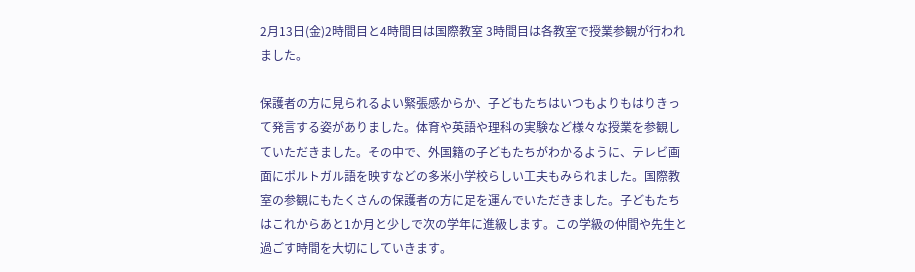2月13日(金)2時間目と4時間目は国際教室 3時間目は各教室で授業参観が行われました。

保護者の方に見られるよい緊張感からか、子どもたちはいつもよりもはりきって発言する姿がありました。体育や英語や理科の実験など様々な授業を参観していただきました。その中で、外国籍の子どもたちがわかるように、テレビ画面にポルトガル語を映すなどの多米小学校らしい工夫もみられました。国際教室の参観にもたくさんの保護者の方に足を運んでいただきました。子どもたちはこれからあと1か月と少しで次の学年に進級します。この学級の仲間や先生と過ごす時間を大切にしていきます。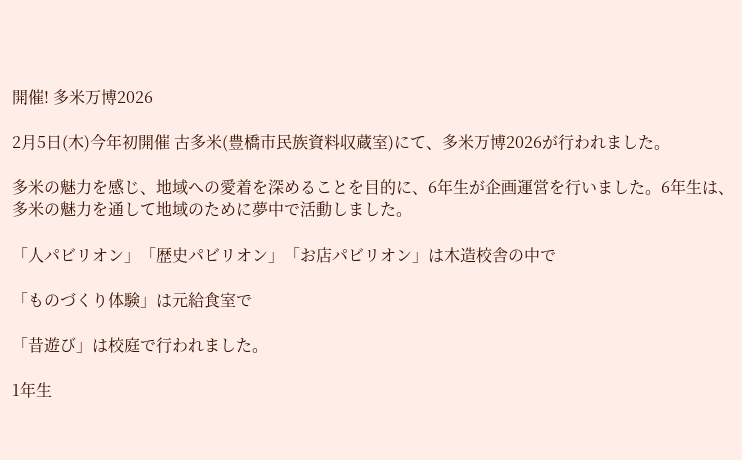開催! 多米万博2026

2月5日(木)今年初開催 古多米(豊橋市民族資料収蔵室)にて、多米万博2026が行われました。

多米の魅力を感じ、地域への愛着を深めることを目的に、6年生が企画運営を行いました。6年生は、多米の魅力を通して地域のために夢中で活動しました。

「人パビリオン」「歴史パビリオン」「お店パビリオン」は木造校舎の中で

「ものづくり体験」は元給食室で

「昔遊び」は校庭で行われました。

1年生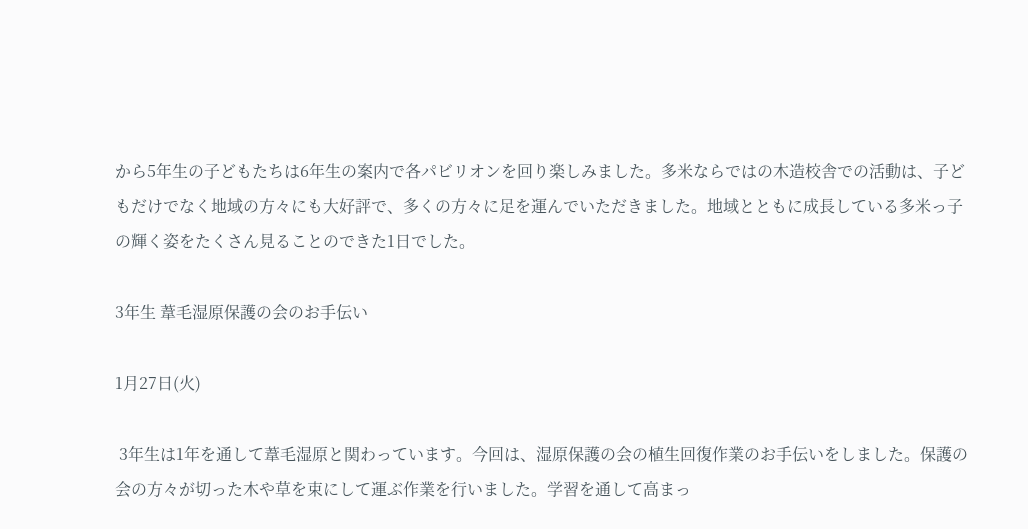から5年生の子どもたちは6年生の案内で各パビリオンを回り楽しみました。多米ならではの木造校舎での活動は、子どもだけでなく地域の方々にも大好評で、多くの方々に足を運んでいただきました。地域とともに成長している多米っ子の輝く姿をたくさん見ることのできた1日でした。

3年生 葦毛湿原保護の会のお手伝い

1月27日(火)

 3年生は1年を通して葦毛湿原と関わっています。今回は、湿原保護の会の植生回復作業のお手伝いをしました。保護の会の方々が切った木や草を束にして運ぶ作業を行いました。学習を通して高まっ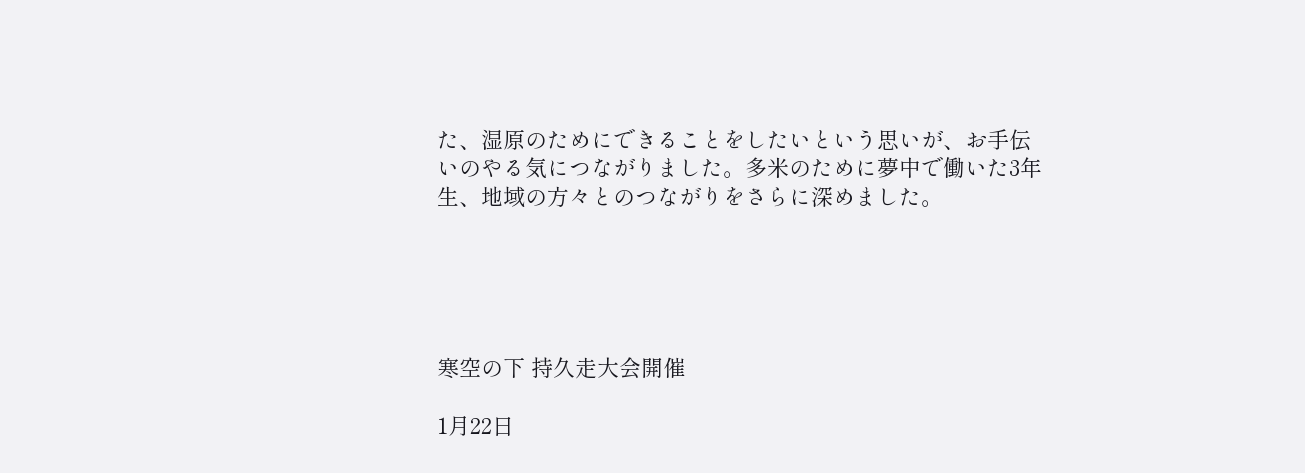た、湿原のためにできることをしたいという思いが、お手伝いのやる気につながりました。多米のために夢中で働いた3年生、地域の方々とのつながりをさらに深めました。





寒空の下 持久走大会開催

1月22日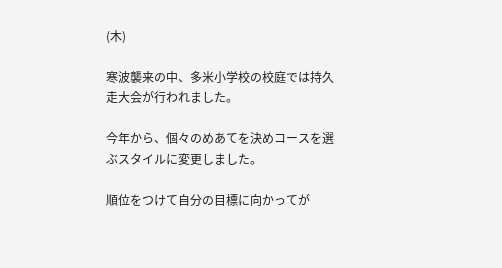(木)

寒波襲来の中、多米小学校の校庭では持久走大会が行われました。

今年から、個々のめあてを決めコースを選ぶスタイルに変更しました。

順位をつけて自分の目標に向かってが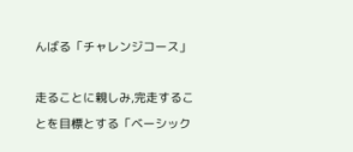んばる「チャレンジコース」

走ることに親しみ,完走することを目標とする「ベーシック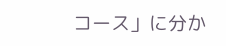コース」に分か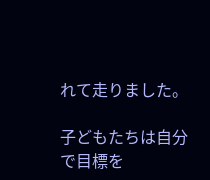れて走りました。

子どもたちは自分で目標を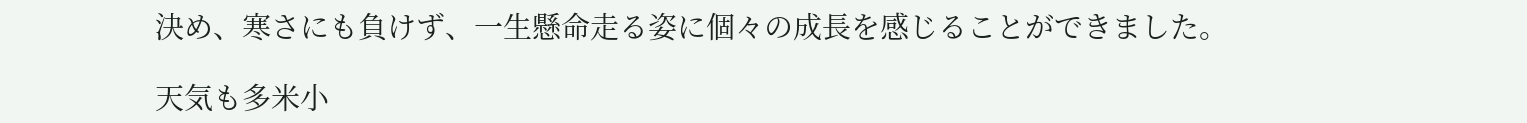決め、寒さにも負けず、一生懸命走る姿に個々の成長を感じることができました。

天気も多米小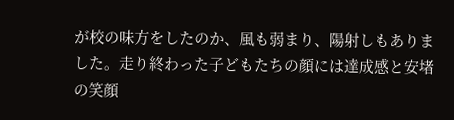が校の味方をしたのか、風も弱まり、陽射しもありました。走り終わった子どもたちの顔には達成感と安堵の笑顔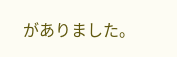がありました。